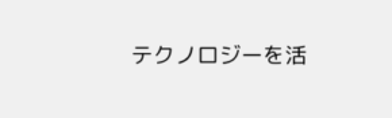テクノロジーを活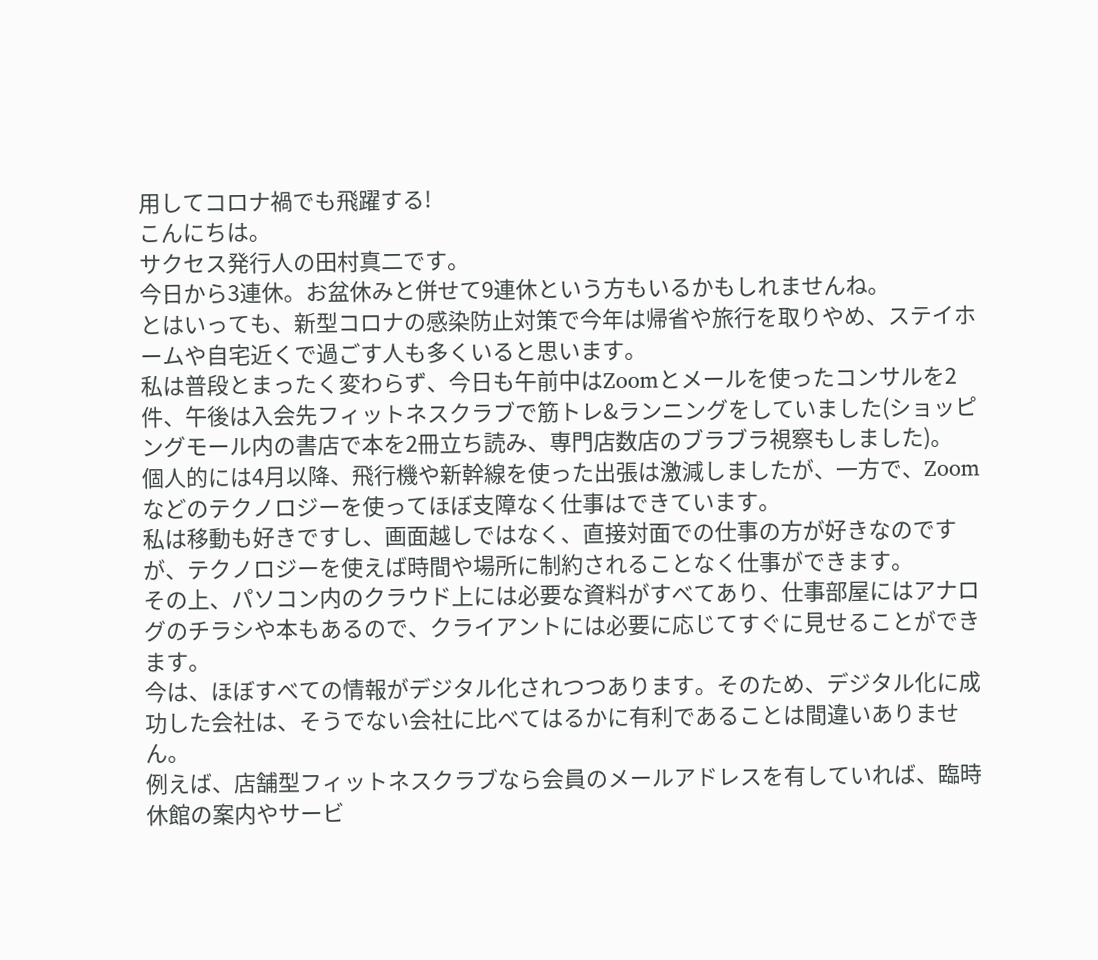用してコロナ禍でも飛躍する!
こんにちは。
サクセス発行人の田村真二です。
今日から3連休。お盆休みと併せて9連休という方もいるかもしれませんね。
とはいっても、新型コロナの感染防止対策で今年は帰省や旅行を取りやめ、ステイホームや自宅近くで過ごす人も多くいると思います。
私は普段とまったく変わらず、今日も午前中はZoomとメールを使ったコンサルを2件、午後は入会先フィットネスクラブで筋トレ&ランニングをしていました(ショッピングモール内の書店で本を2冊立ち読み、専門店数店のブラブラ視察もしました)。
個人的には4月以降、飛行機や新幹線を使った出張は激減しましたが、一方で、Zoomなどのテクノロジーを使ってほぼ支障なく仕事はできています。
私は移動も好きですし、画面越しではなく、直接対面での仕事の方が好きなのですが、テクノロジーを使えば時間や場所に制約されることなく仕事ができます。
その上、パソコン内のクラウド上には必要な資料がすべてあり、仕事部屋にはアナログのチラシや本もあるので、クライアントには必要に応じてすぐに見せることができます。
今は、ほぼすべての情報がデジタル化されつつあります。そのため、デジタル化に成功した会社は、そうでない会社に比べてはるかに有利であることは間違いありません。
例えば、店舗型フィットネスクラブなら会員のメールアドレスを有していれば、臨時休館の案内やサービ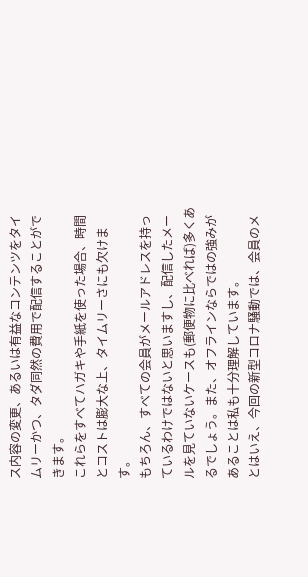ス内容の変更、あるいは有益なコンテンツをタイムリーかつ、タダ同然の費用で配信することができます。
これらをすべてハガキや手紙を使った場合、時間とコストは膨大な上、タイムリーさにも欠けます。
もちろん、すべての会員がメールアドレスを持っているわけではないと思いますし、配信したメールを見ていないケースも(郵便物に比べれば)多くあるでしょう。また、オフラインならではの強みがあることは私も十分理解しています。
とはいえ、今回の新型コロナ騒動では、会員のメ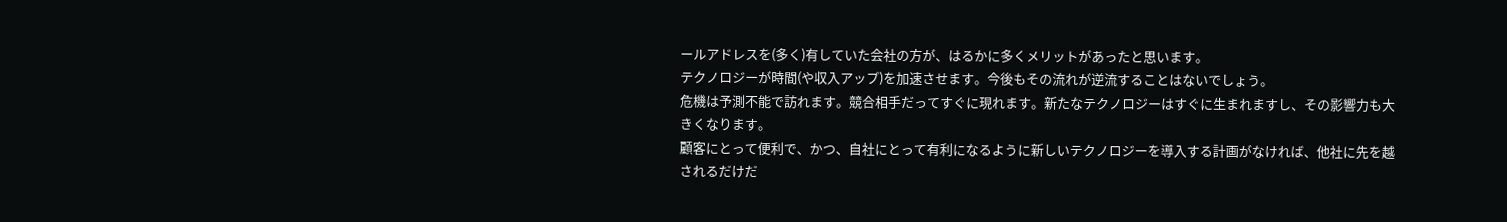ールアドレスを(多く)有していた会社の方が、はるかに多くメリットがあったと思います。
テクノロジーが時間(や収入アップ)を加速させます。今後もその流れが逆流することはないでしょう。
危機は予測不能で訪れます。競合相手だってすぐに現れます。新たなテクノロジーはすぐに生まれますし、その影響力も大きくなります。
顧客にとって便利で、かつ、自社にとって有利になるように新しいテクノロジーを導入する計画がなければ、他社に先を越されるだけだ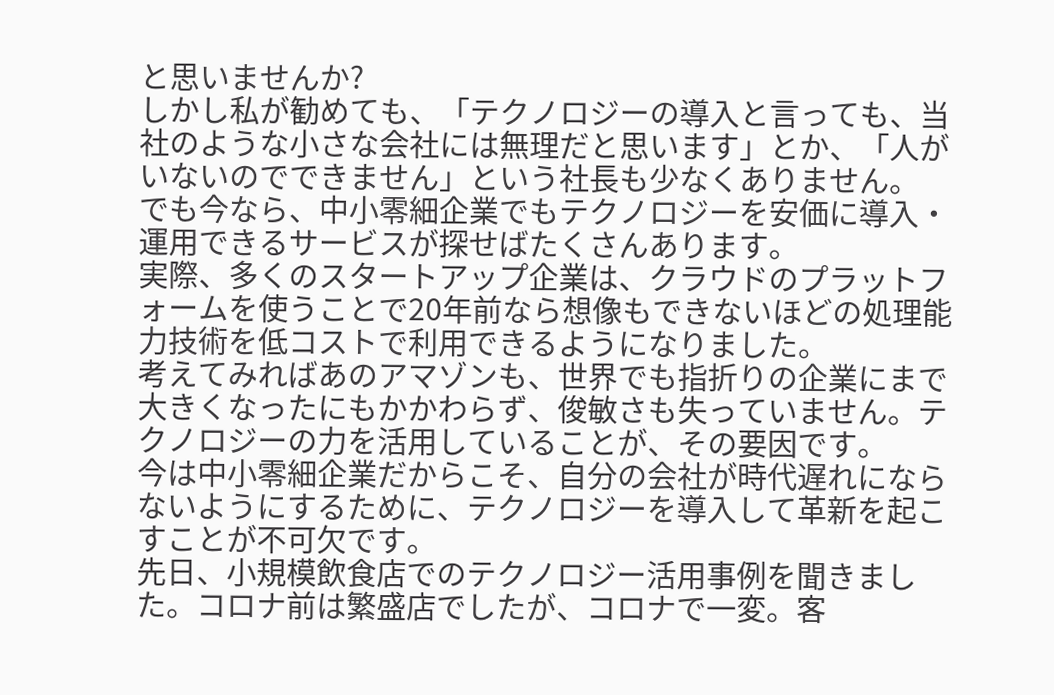と思いませんか?
しかし私が勧めても、「テクノロジーの導入と言っても、当社のような小さな会社には無理だと思います」とか、「人がいないのでできません」という社長も少なくありません。
でも今なら、中小零細企業でもテクノロジーを安価に導入・運用できるサービスが探せばたくさんあります。
実際、多くのスタートアップ企業は、クラウドのプラットフォームを使うことで20年前なら想像もできないほどの処理能力技術を低コストで利用できるようになりました。
考えてみればあのアマゾンも、世界でも指折りの企業にまで大きくなったにもかかわらず、俊敏さも失っていません。テクノロジーの力を活用していることが、その要因です。
今は中小零細企業だからこそ、自分の会社が時代遅れにならないようにするために、テクノロジーを導入して革新を起こすことが不可欠です。
先日、小規模飲食店でのテクノロジー活用事例を聞きました。コロナ前は繁盛店でしたが、コロナで一変。客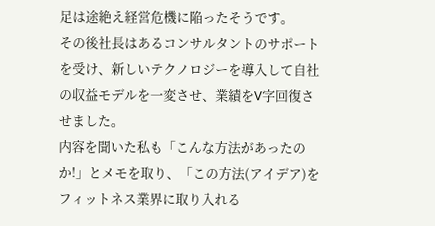足は途絶え経営危機に陥ったそうです。
その後社長はあるコンサルタントのサポートを受け、新しいテクノロジーを導入して自社の収益モデルを一変させ、業績をV字回復させました。
内容を聞いた私も「こんな方法があったのか!」とメモを取り、「この方法(アイデア)をフィットネス業界に取り入れる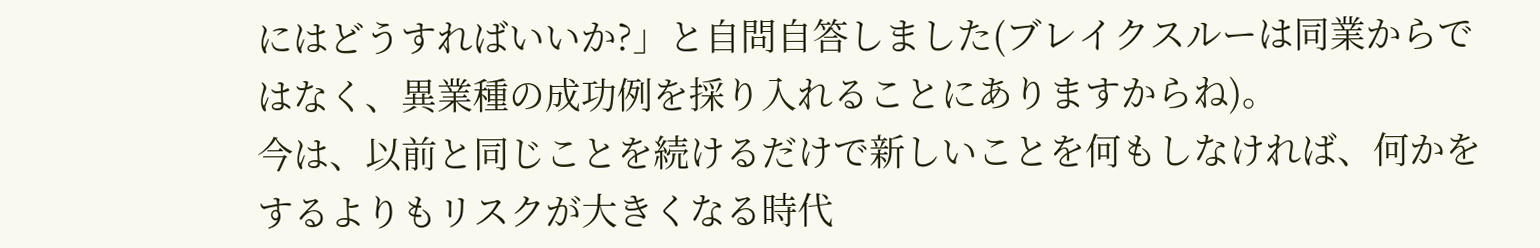にはどうすればいいか?」と自問自答しました(ブレイクスルーは同業からではなく、異業種の成功例を採り入れることにありますからね)。
今は、以前と同じことを続けるだけで新しいことを何もしなければ、何かをするよりもリスクが大きくなる時代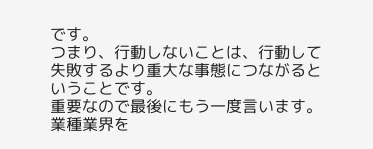です。
つまり、行動しないことは、行動して失敗するより重大な事態につながるということです。
重要なので最後にもう一度言います。
業種業界を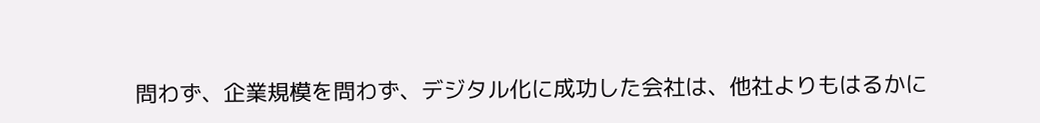問わず、企業規模を問わず、デジタル化に成功した会社は、他社よりもはるかに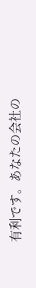有利です。あなたの会社の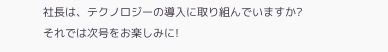社長は、テクノロジーの導入に取り組んでいますか?
それでは次号をお楽しみに!